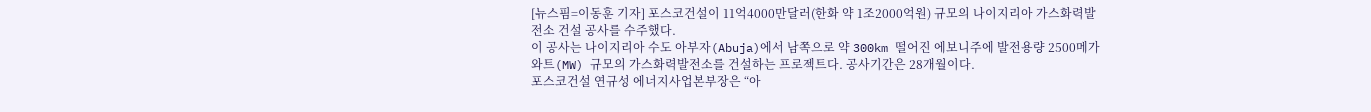[뉴스핌=이동훈 기자] 포스코건설이 11억4000만달러(한화 약 1조2000억원) 규모의 나이지리아 가스화력발전소 건설 공사를 수주했다.
이 공사는 나이지리아 수도 아부자(Abuja)에서 남쪽으로 약 300km 떨어진 에보니주에 발전용량 2500메가와트(MW) 규모의 가스화력발전소를 건설하는 프로젝트다. 공사기간은 28개월이다.
포스코건설 연규성 에너지사업본부장은 “아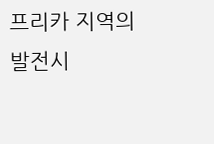프리카 지역의 발전시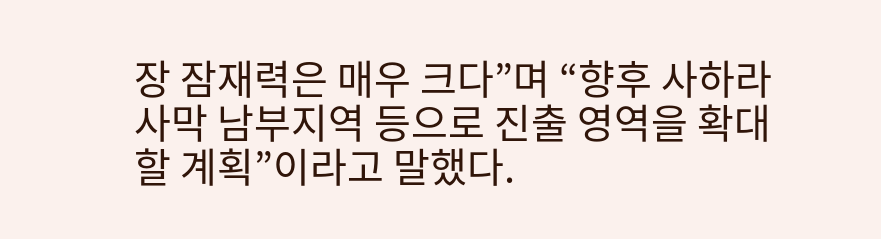장 잠재력은 매우 크다”며 “향후 사하라사막 남부지역 등으로 진출 영역을 확대할 계획”이라고 말했다.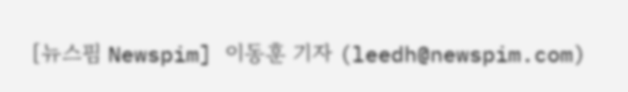[뉴스핌 Newspim] 이동훈 기자 (leedh@newspim.com)